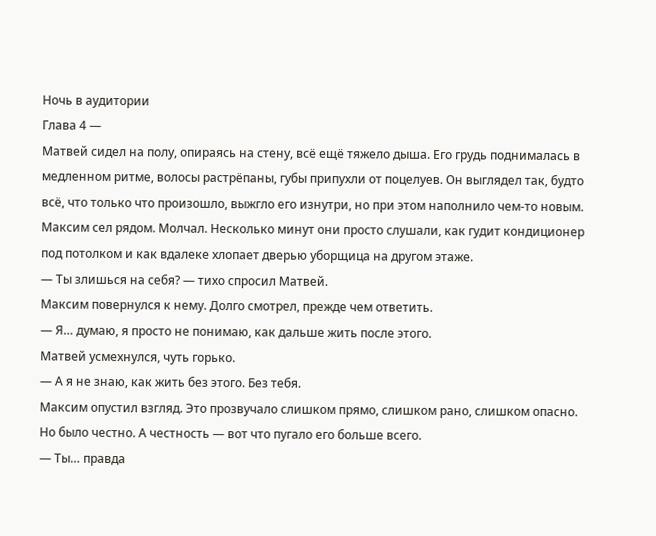Ночь в аудитории
Глава 4 —
Матвей сидел на полу, опираясь на стену, всё ещё тяжело дыша. Его грудь поднималась в медленном ритме, волосы растрёпаны, губы припухли от поцелуев. Он выглядел так, будто всё, что только что произошло, выжгло его изнутри, но при этом наполнило чем-то новым.
Максим сел рядом. Молчал. Несколько минут они просто слушали, как гудит кондиционер под потолком и как вдалеке хлопает дверью уборщица на другом этаже.
— Ты злишься на себя? — тихо спросил Матвей.
Максим повернулся к нему. Долго смотрел, прежде чем ответить.
— Я… думаю, я просто не понимаю, как дальше жить после этого.
Матвей усмехнулся, чуть горько.
— А я не знаю, как жить без этого. Без тебя.
Максим опустил взгляд. Это прозвучало слишком прямо, слишком рано, слишком опасно. Но было честно. А честность — вот что пугало его больше всего.
— Ты… правда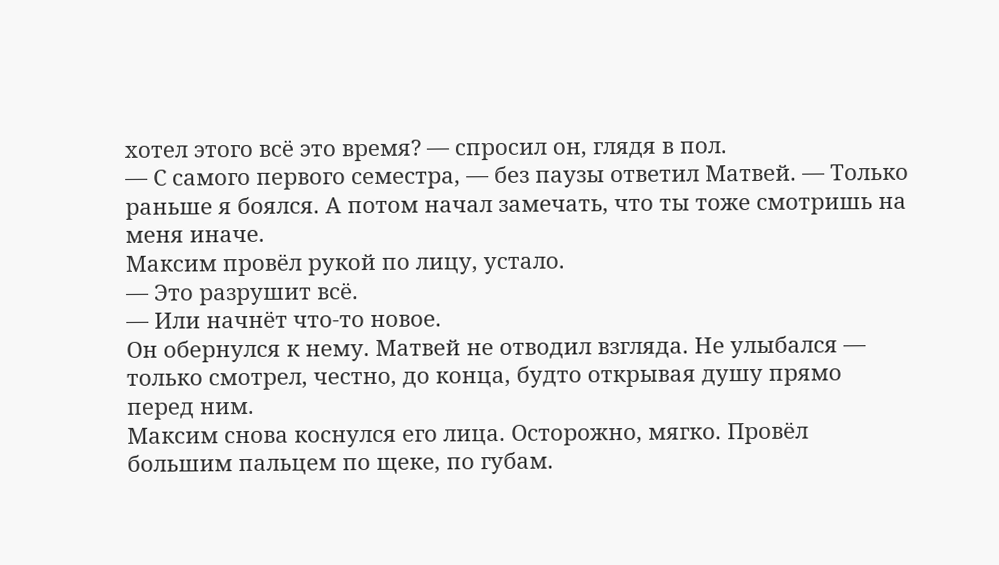хотел этого всё это время? — спросил он, глядя в пол.
— С самого первого семестра, — без паузы ответил Матвей. — Только раньше я боялся. А потом начал замечать, что ты тоже смотришь на меня иначе.
Максим провёл рукой по лицу, устало.
— Это разрушит всё.
— Или начнёт что-то новое.
Он обернулся к нему. Матвей не отводил взгляда. Не улыбался — только смотрел, честно, до конца, будто открывая душу прямо перед ним.
Максим снова коснулся его лица. Осторожно, мягко. Провёл большим пальцем по щеке, по губам.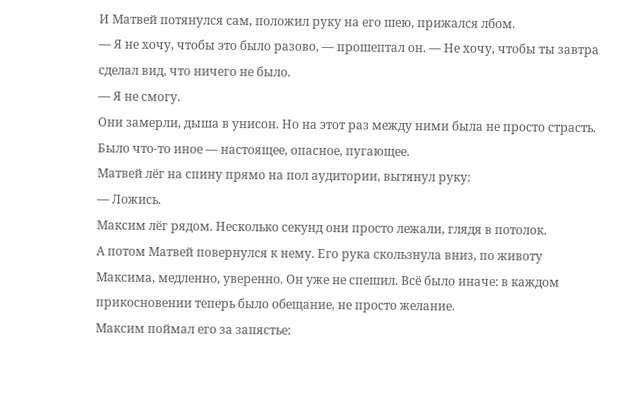И Матвей потянулся сам, положил руку на его шею, прижался лбом.
— Я не хочу, чтобы это было разово, — прошептал он. — Не хочу, чтобы ты завтра сделал вид, что ничего не было.
— Я не смогу.
Они замерли, дыша в унисон. Но на этот раз между ними была не просто страсть. Было что-то иное — настоящее, опасное, пугающее.
Матвей лёг на спину прямо на пол аудитории, вытянул руку:
— Ложись.
Максим лёг рядом. Несколько секунд они просто лежали, глядя в потолок.
А потом Матвей повернулся к нему. Его рука скользнула вниз, по животу Максима, медленно, уверенно. Он уже не спешил. Всё было иначе: в каждом прикосновении теперь было обещание, не просто желание.
Максим поймал его за запястье: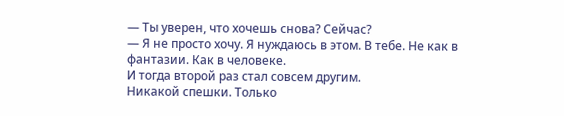— Ты уверен, что хочешь снова? Сейчас?
— Я не просто хочу. Я нуждаюсь в этом. В тебе. Не как в фантазии. Как в человеке.
И тогда второй раз стал совсем другим.
Никакой спешки. Только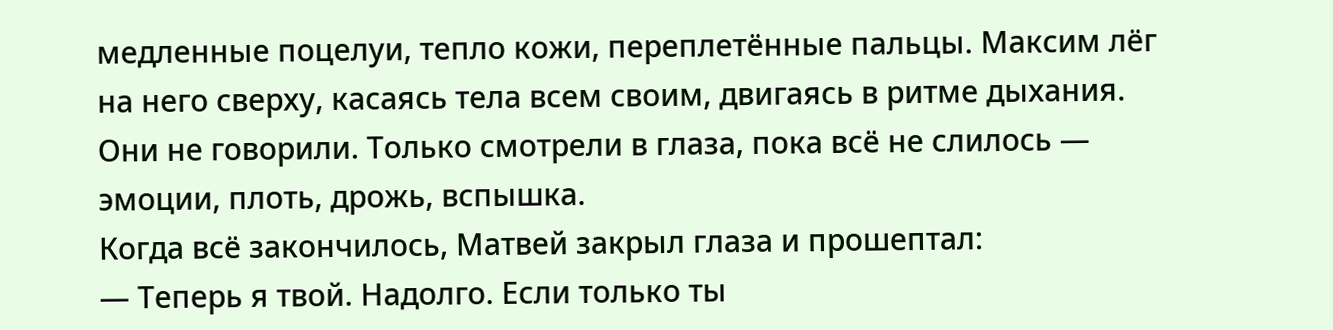медленные поцелуи, тепло кожи, переплетённые пальцы. Максим лёг на него сверху, касаясь тела всем своим, двигаясь в ритме дыхания. Они не говорили. Только смотрели в глаза, пока всё не слилось — эмоции, плоть, дрожь, вспышка.
Когда всё закончилось, Матвей закрыл глаза и прошептал:
— Теперь я твой. Надолго. Если только ты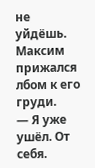не уйдёшь.
Максим прижался лбом к его груди.
— Я уже ушёл. От себя.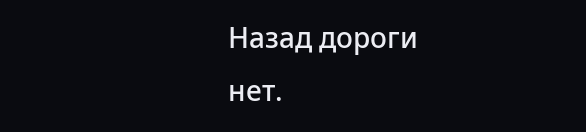Назад дороги нет.